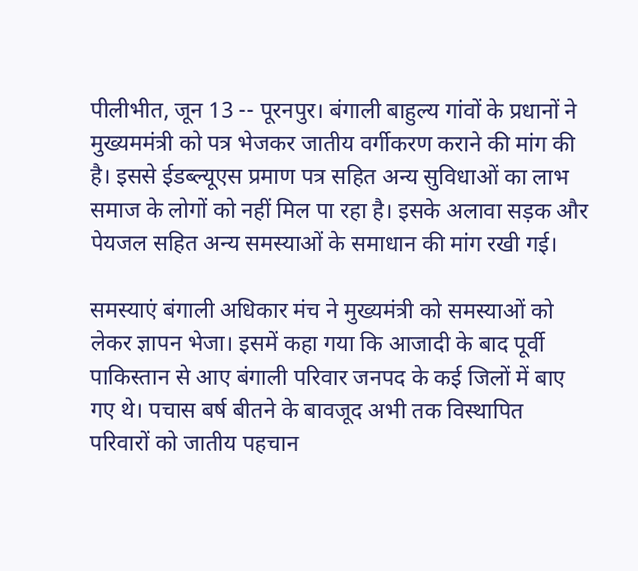पीलीभीत, जून 13 -- पूरनपुर। बंगाली बाहुल्य गांवों के प्रधानों ने मुख्यममंत्री को पत्र भेजकर जातीय वर्गीकरण कराने की मांग की है। इससे ईडब्ल्यूएस प्रमाण पत्र सहित अन्य सुविधाओं का लाभ समाज के लोगों को नहीं मिल पा रहा है। इसके अलावा सड़क और पेयजल सहित अन्य समस्याओं के समाधान की मांग रखी गई।

समस्याएं बंगाली अधिकार मंच ने मुख्यमंत्री को समस्याओं को लेकर ज्ञापन भेजा। इसमें कहा गया कि आजादी के बाद पूर्वी पाकिस्तान से आए बंगाली परिवार जनपद के कई जिलों में बाए गए थे। पचास बर्ष बीतने के बावजूद अभी तक विस्थापित परिवारों को जातीय पहचान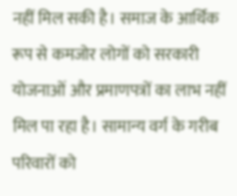नहीं मिल सकी है। समाज के आर्थिक रूप से कमजोर लोगों को सरकारी योजनाओं और प्रमाणपत्रों का लाभ नहीं मिल पा रहा है। सामान्य वर्ग के गरीब परिवारों को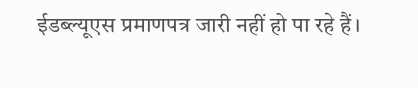ईडब्ल्यूएस प्रमाणपत्र जारी नहीं हो पा रहे हैं।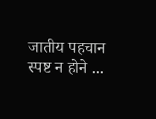जातीय पहचान स्पष्ट न होने ...